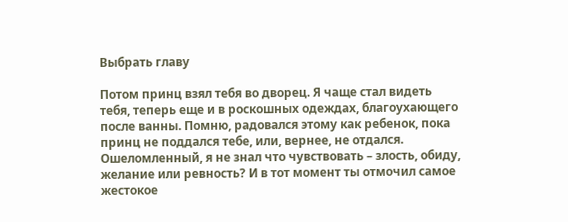Выбрать главу

Потом принц взял тебя во дворец. Я чаще стал видеть тебя, теперь еще и в роскошных одеждах, благоухающего после ванны. Помню, радовался этому как ребенок, пока принц не поддался тебе, или, вернее, не отдался. Ошеломленный, я не знал что чувствовать – злость, обиду, желание или ревность? И в тот момент ты отмочил самое жестокое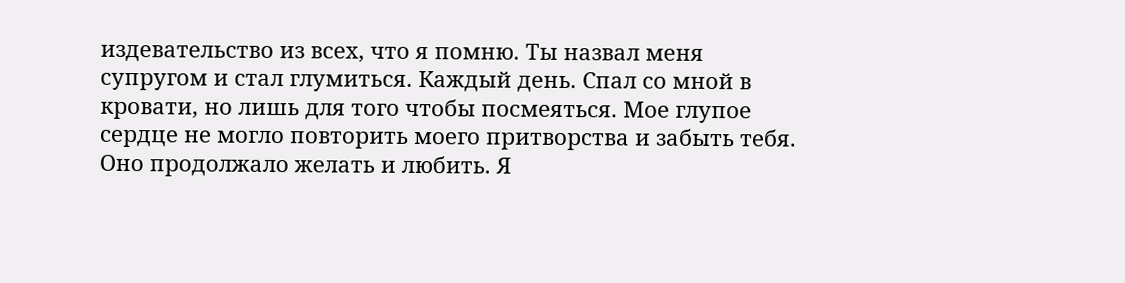издевательство из всех, что я помню. Ты назвал меня супругом и стал глумиться. Каждый день. Спал со мной в кровати, но лишь для того чтобы посмеяться. Мое глупое сердце не могло повторить моего притворства и забыть тебя. Оно продолжало желать и любить. Я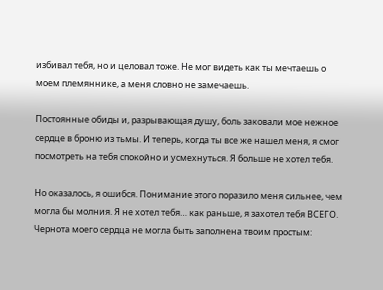избивал тебя, но и целовал тоже. Не мог видеть как ты мечтаешь о моем племяннике, а меня словно не замечаешь.

Постоянные обиды и, разрывающая душу, боль заковали мое нежное сердце в броню из тьмы. И теперь, когда ты все же нашел меня, я смог посмотреть на тебя спокойно и усмехнуться. Я больше не хотел тебя.

Но оказалось, я ошибся. Понимание этого поразило меня сильнее, чем могла бы молния. Я не хотел тебя… как раньше, я захотел тебя ВСЕГО. Чернота моего сердца не могла быть заполнена твоим простым: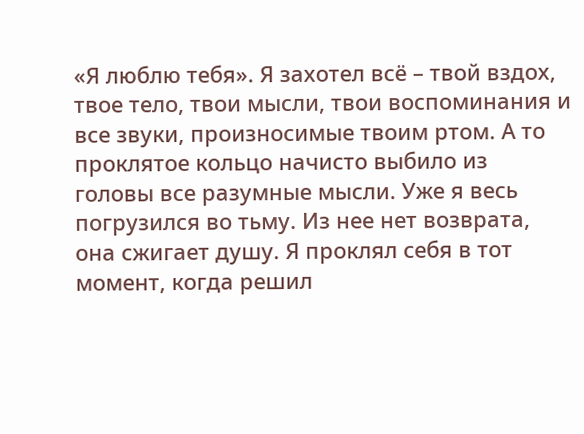«Я люблю тебя». Я захотел всё – твой вздох, твое тело, твои мысли, твои воспоминания и все звуки, произносимые твоим ртом. А то проклятое кольцо начисто выбило из головы все разумные мысли. Уже я весь погрузился во тьму. Из нее нет возврата, она сжигает душу. Я проклял себя в тот момент, когда решил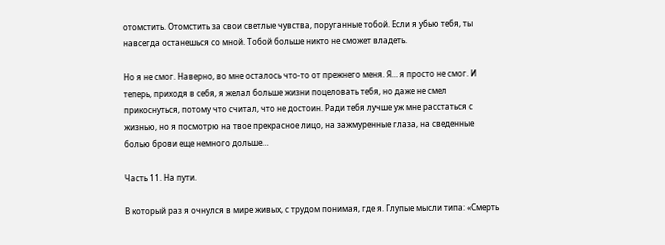отомстить. Отомстить за свои светлые чувства, поруганные тобой. Если я убью тебя, ты навсегда останешься со мной. Тобой больше никто не сможет владеть.

Но я не смог. Наверно, во мне осталось что-то от прежнего меня. Я… я просто не смог. И теперь, приходя в себя, я желал больше жизни поцеловать тебя, но даже не смел прикоснуться, потому что считал, что не достоин. Ради тебя лучше уж мне расстаться с жизнью, но я посмотрю на твое прекрасное лицо, на зажмуренные глаза, на сведенные болью брови еще немного дольше…

Часть 11. На пути.

В который раз я очнулся в мире живых, с трудом понимая, где я. Глупые мысли типа: «Смерть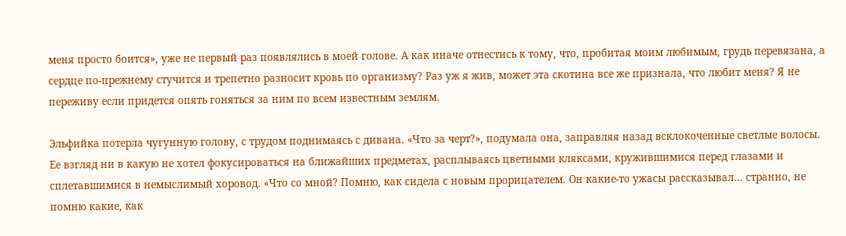меня просто боится», уже не первый раз появлялись в моей голове. А как иначе отнестись к тому, что, пробитая моим любимым, грудь перевязана, а сердце по-прежнему стучится и трепетно разносит кровь по организму? Раз уж я жив, может эта скотина все же признала, что любит меня? Я не переживу если придется опять гоняться за ним по всем известным землям.

Эльфийка потерла чугунную голову, с трудом поднимаясь с дивана. «Что за черт?», подумала она, заправляя назад всклокоченные светлые волосы. Ее взгляд ни в какую не хотел фокусироваться на ближайших предметах, расплываясь цветными кляксами, кружившимися перед глазами и сплетавшимися в немыслимый хоровод. «Что со мной? Помню, как сидела с новым прорицателем. Он какие-то ужасы рассказывал… странно, не помню какие, как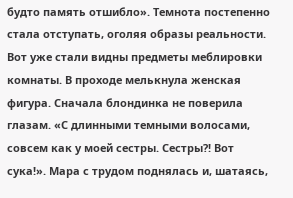будто память отшибло». Темнота постепенно стала отступать, оголяя образы реальности. Вот уже стали видны предметы меблировки комнаты. В проходе мелькнула женская фигура. Сначала блондинка не поверила глазам. «С длинными темными волосами, совсем как у моей сестры. Сестры?! Вот сука!». Мара с трудом поднялась и, шатаясь,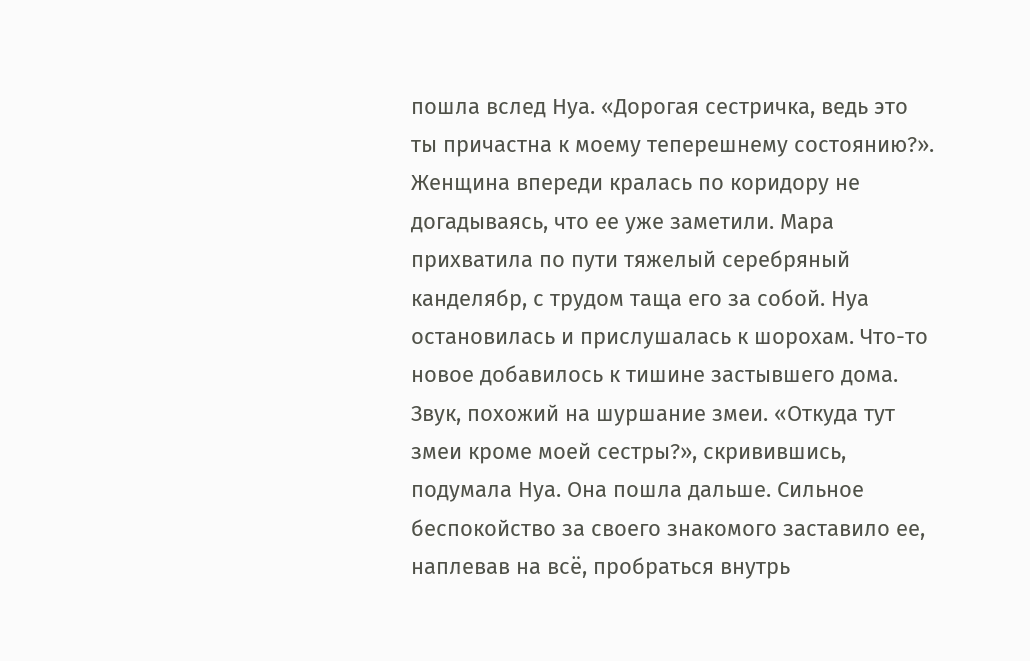пошла вслед Нуа. «Дорогая сестричка, ведь это ты причастна к моему теперешнему состоянию?». Женщина впереди кралась по коридору не догадываясь, что ее уже заметили. Мара прихватила по пути тяжелый серебряный канделябр, с трудом таща его за собой. Нуа остановилась и прислушалась к шорохам. Что-то новое добавилось к тишине застывшего дома. Звук, похожий на шуршание змеи. «Откуда тут змеи кроме моей сестры?», скривившись, подумала Нуа. Она пошла дальше. Сильное беспокойство за своего знакомого заставило ее, наплевав на всё, пробраться внутрь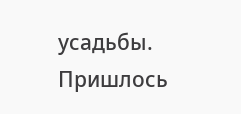усадьбы. Пришлось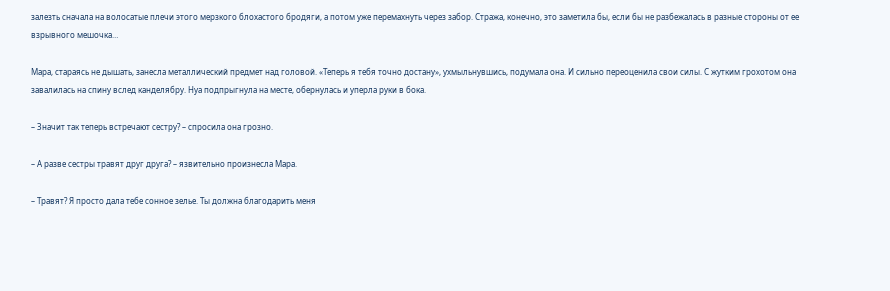залезть сначала на волосатые плечи этого мерзкого блохастого бродяги, а потом уже перемахнуть через забор. Стража, конечно, это заметила бы, если бы не разбежалась в разные стороны от ее взрывного мешочка…

Мара, стараясь не дышать, занесла металлический предмет над головой. «Теперь я тебя точно достану», ухмыльнувшись, подумала она. И сильно переоценила свои силы. С жутким грохотом она завалилась на спину вслед канделябру. Нуа подпрыгнула на месте, обернулась и уперла руки в бока.

– Значит так теперь встречают сестру? – спросила она грозно.

– А разве сестры травят друг друга? – язвительно произнесла Мара.

– Травят? Я просто дала тебе сонное зелье. Ты должна благодарить меня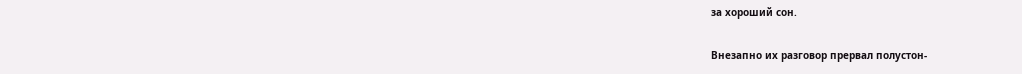за хороший сон.

Внезапно их разговор прервал полустон-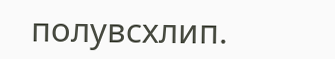полувсхлип.